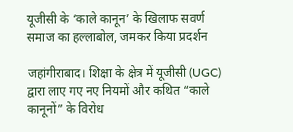यूजीसी के ‘काले कानून’ के खिलाफ सवर्ण समाज का हल्लाबोल, जमकर किया प्रदर्शन

जहांगीराबाद। शिक्षा के क्षेत्र में यूजीसी (UGC) द्वारा लाए गए नए नियमों और कथित “काले कानूनों” के विरोध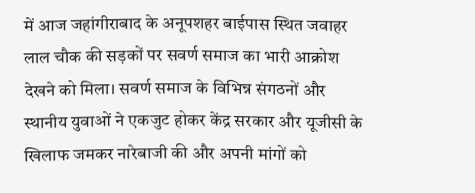में आज जहांगीराबाद के अनूपशहर बाईपास स्थित जवाहर लाल चौक की सड़कों पर सवर्ण समाज का भारी आक्रोश देखने को मिला। सवर्ण समाज के विभिन्न संगठनों और स्थानीय युवाओं ने एकजुट होकर केंद्र सरकार और यूजीसी के खिलाफ जमकर नारेबाजी की और अपनी मांगों को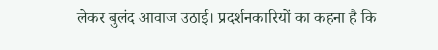लेकर बुलंद आवाज उठाई। प्रदर्शनकारियों का कहना है कि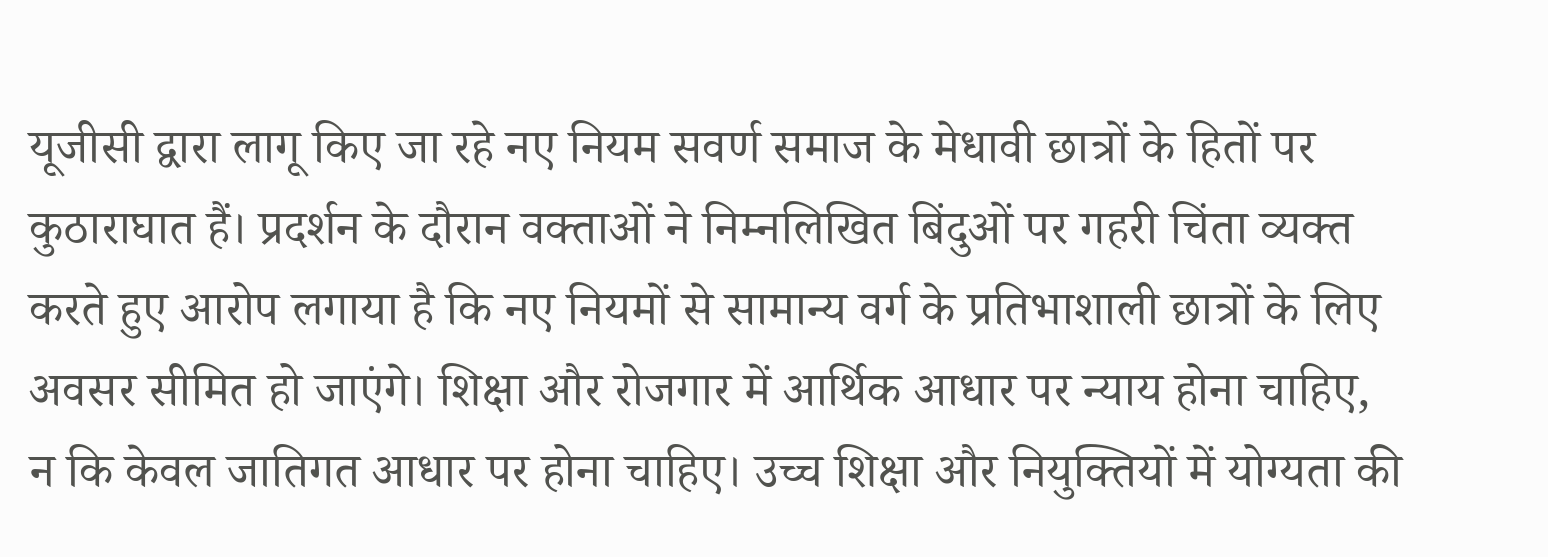यूजीसी द्वारा लागू किए जा रहे नए नियम सवर्ण समाज के मेधावी छात्रों के हितों पर कुठाराघात हैं। प्रदर्शन के दौरान वक्ताओं ने निम्नलिखित बिंदुओं पर गहरी चिंता व्यक्त करते हुए आरोप लगाया है कि नए नियमों से सामान्य वर्ग के प्रतिभाशाली छात्रों के लिए अवसर सीमित हो जाएंगे। शिक्षा और रोजगार में आर्थिक आधार पर न्याय होना चाहिए, न कि केवल जातिगत आधार पर होना चाहिए। उच्च शिक्षा और नियुक्तियों में योग्यता की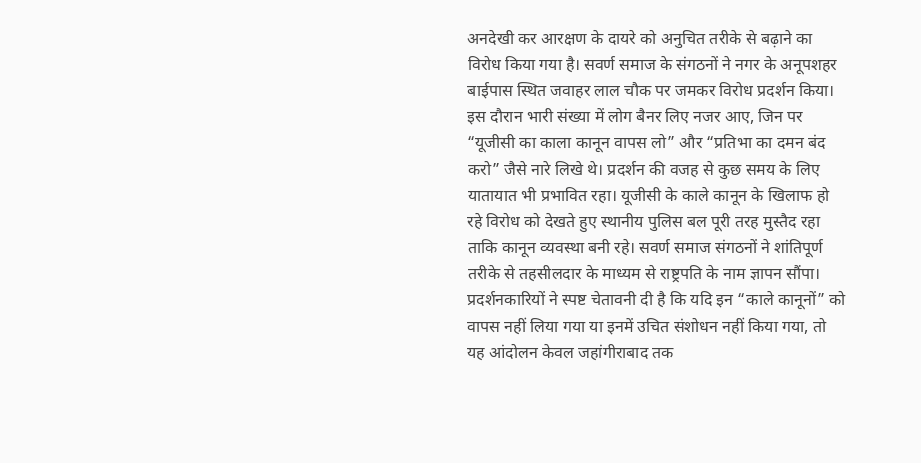अनदेखी कर आरक्षण के दायरे को अनुचित तरीके से बढ़ाने का विरोध किया गया है। सवर्ण समाज के संगठनों ने नगर के अनूपशहर बाईपास स्थित जवाहर लाल चौक पर जमकर विरोध प्रदर्शन किया। इस दौरान भारी संख्या में लोग बैनर लिए नजर आए, जिन पर “यूजीसी का काला कानून वापस लो” और “प्रतिभा का दमन बंद करो” जैसे नारे लिखे थे। प्रदर्शन की वजह से कुछ समय के लिए यातायात भी प्रभावित रहा। यूजीसी के काले कानून के खिलाफ हो रहे विरोध को देखते हुए स्थानीय पुलिस बल पूरी तरह मुस्तैद रहा ताकि कानून व्यवस्था बनी रहे। सवर्ण समाज संगठनों ने शांतिपूर्ण तरीके से तहसीलदार के माध्यम से राष्ट्रपति के नाम ज्ञापन सौंपा। प्रदर्शनकारियों ने स्पष्ट चेतावनी दी है कि यदि इन “काले कानूनों” को वापस नहीं लिया गया या इनमें उचित संशोधन नहीं किया गया, तो यह आंदोलन केवल जहांगीराबाद तक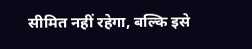सीमित नहीं रहेगा, बल्कि इसे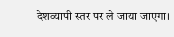देशव्यापी स्तर पर ले जाया जाएगा।